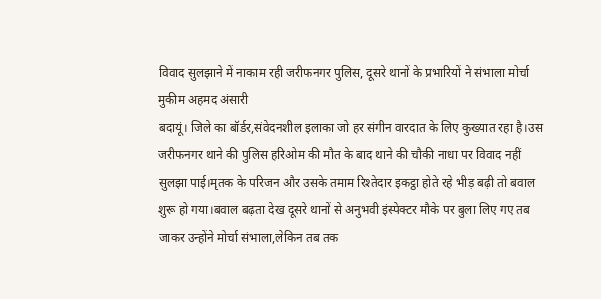विवाद सुलझाने में नाकाम रही जरीफनगर पुलिस, दूसरे थानों के प्रभारियों ने संभाला मोर्चा
मुकीम अहमद अंसारी
बदायूं। जिले का बॉर्डर,संवेदनशील इलाका जो हर संगीन वारदात के लिए कुख्यात रहा है।उस जरीफनगर थाने की पुलिस हरिओम की मौत के बाद थाने की चौकी नाधा पर विवाद नहीं सुलझा पाई।मृतक के परिजन और उसके तमाम रिश्तेदार इकट्ठा होते रहे भीड़ बढ़ी तो बवाल शुरू हो गया।बवाल बढ़ता देख दूसरे थानों से अनुभवी इंस्पेक्टर मौके पर बुला लिए गए तब जाकर उन्होंने मोर्चा संभाला,लेकिन तब तक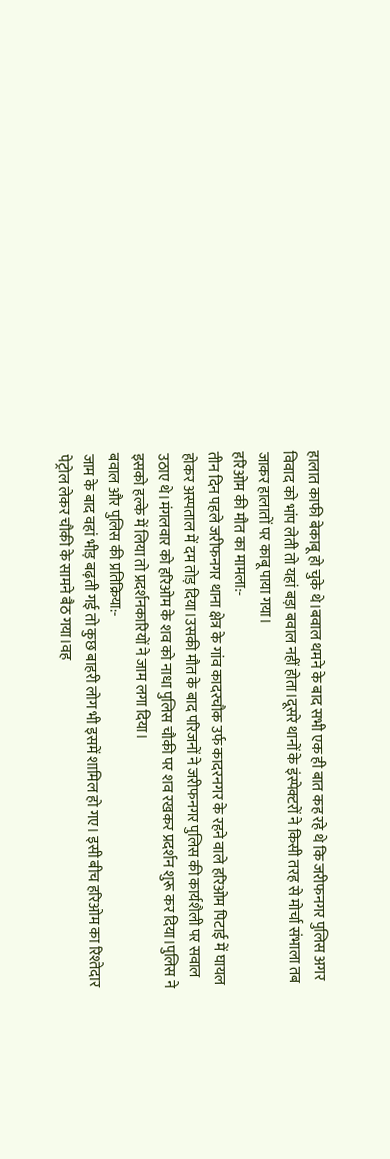हालात काफी बेकाबू हो चुके थे।बवाल थमने के बाद सभी एक ही बात कह रहे थे कि जरीफनगर पुलिस अगर विवाद को भांप लेती तो यहां बड़ा बवाल नहीं होता।दूसरे थानों के इंस्पेक्टरों ने किसी तरह से मोर्चा संभाला तब जाकर हालातों पर काबू पाया गया।
हरिओम की मौत का मामला:-
तीन दिन पहले जरीफनगर थाना क्षेत्र के गांव कादरचौक उर्फ कादरनगर के रहने वाले हरिओम पिटाई में घायल होकर अस्पताल में दम तोड़ दिया।उसकी मौत के बाद परिजनों ने जरीफनगर पुलिस की कार्यशैली पर सवाल उठाए थे।मंगलवार को हरिओम के शव को नाधा पुलिस चौकी पर शव रखकर प्रदर्शन शुरू कर दिया।पुलिस ने इसको हल्के में लिया तो प्रदर्शनकारियों ने जाम लगा दिया।
बवाल और पुलिस की प्रतिक्रिया:-
जाम के बाद वहां भीड़ बढ़ती गई तो कुछ बाहरी लोग भी इसमें शामिल हो गए। इसी बीच हरिओम का रिश्तेदार पेट्रोल लेकर चौकी के सामने बैठ गया।वह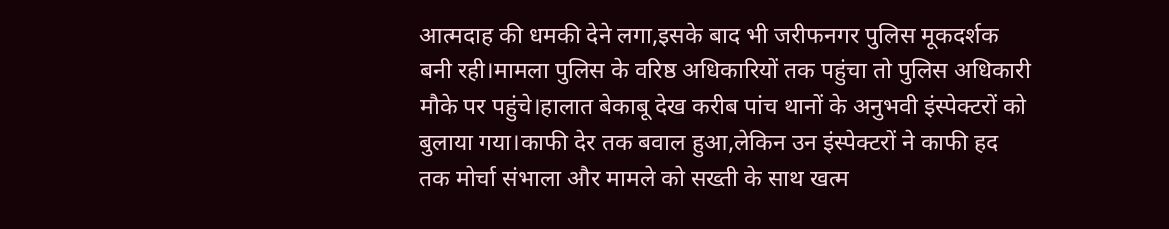आत्मदाह की धमकी देने लगा,इसके बाद भी जरीफनगर पुलिस मूकदर्शक बनी रही।मामला पुलिस के वरिष्ठ अधिकारियों तक पहुंचा तो पुलिस अधिकारी मौके पर पहुंचे।हालात बेकाबू देख करीब पांच थानों के अनुभवी इंस्पेक्टरों को बुलाया गया।काफी देर तक बवाल हुआ,लेकिन उन इंस्पेक्टरों ने काफी हद तक मोर्चा संभाला और मामले को सख्ती के साथ खत्म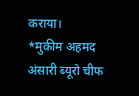कराया।
*मुकीम अहमद अंसारी ब्यूरो चीफ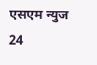एसएम न्युज 24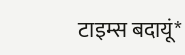टाइम्स बदायूं*